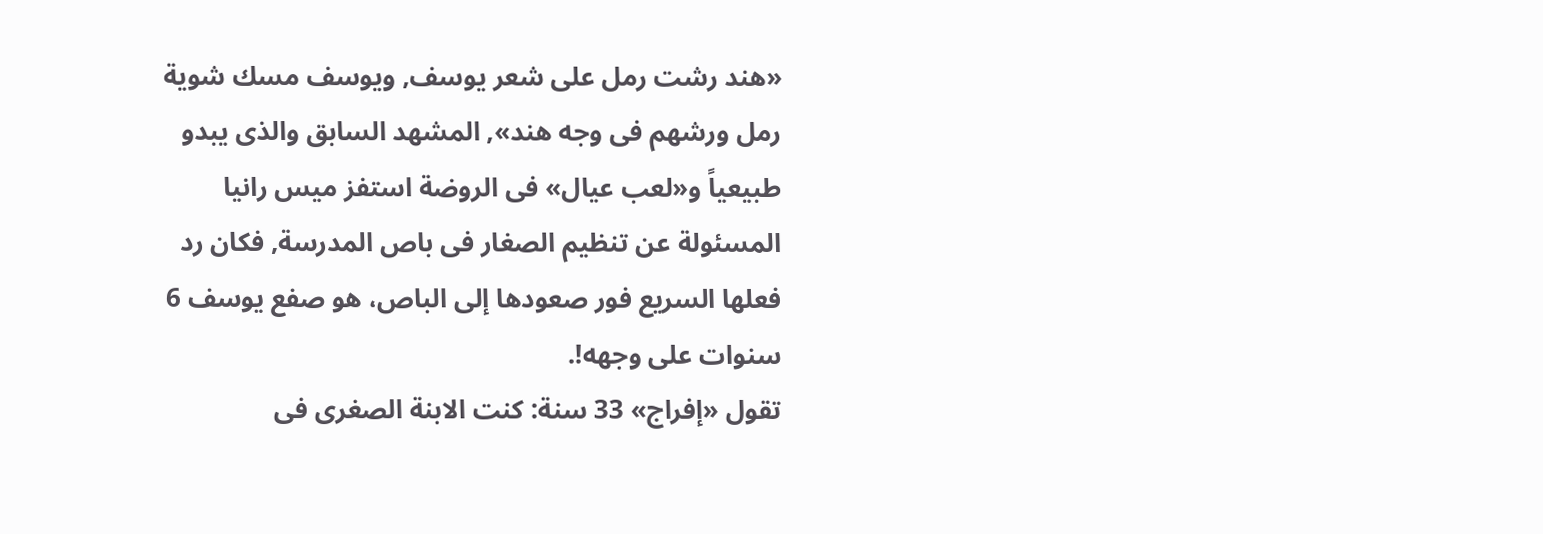«هند رشت رمل على شعر يوسف, ويوسف مسك شوية رمل ورشهم فى وجه هند», المشهد السابق والذى يبدو طبيعياً و«لعب عيال» فى الروضة استفز ميس رانيا المسئولة عن تنظيم الصغار فى باص المدرسة, فكان رد فعلها السريع فور صعودها إلى الباص، هو صفع يوسف 6 سنوات على وجهه!.
تقول «إفراج» 33 سنة: كنت الابنة الصغرى فى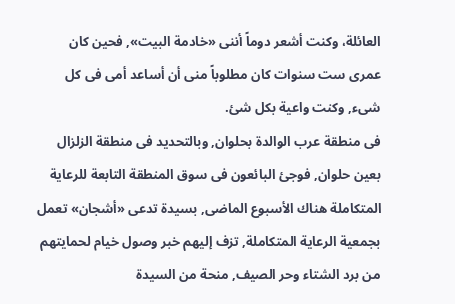العائلة، وكنت أشعر دوماً أننى «خادمة البيت», فحين كان عمرى ست سنوات كان مطلوباً منى أن أساعد أمى فى كل شىء, وكنت واعية بكل شئ.
فى منطقة عرب الوالدة بحلوان, وبالتحديد فى منطقة الزلزال بعين حلوان, فوجئ البائعون فى سوق المنطقة التابعة للرعاية المتكاملة هناك الأسبوع الماضى, بسيدة تدعى «أشجان» تعمل بجمعية الرعاية المتكاملة, تزف إليهم خبر وصول خيام لحمايتهم من برد الشتاء وحر الصيف, منحة من السيدة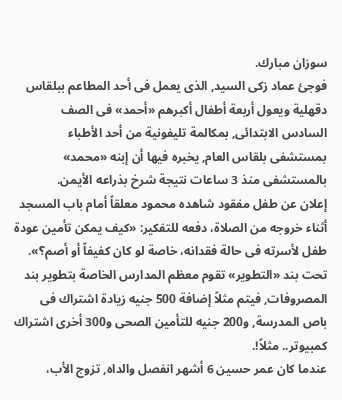سوزان مبارك.
فوجئ عماد زكى السيد, الذى يعمل فى أحد المطاعم ببلقاس دقهلية ويعول أربعة أطفال أكبرهم «أحمد» فى الصف السادس الابتدائى, بمكالمة تليفونية من أحد الأطباء بمستشفى بلقاس العام, يخبره فيها أن إبنه «محمد» بالمستشفى منذ 3 ساعات نتيجة شرخ بذراعه الأيمن.
إعلان عن طفل مفقود شاهده محمود معلقاً أمام باب المسجد أثناء خروجه من الصلاة، دفعه للتفكير: «كيف يمكن تأمين عودة طفل لأسرته فى حالة فقدانه، خاصة لو كان كفيفاً أو أصم؟».
تحت بند «التطوير» تقوم معظم المدارس الخاصة بتطوير بند المصروفات, فيتم مثلاً إضافة 500 جنيه زيادة اشتراك فى باص المدرسة, و200 جنيه للتأمين الصحى و300 أخرى اشتراك كمبيوتر.. مثلاً!.
عندما كان عمر حسين 6 أشهر انفصل والداه, تزوج الأب،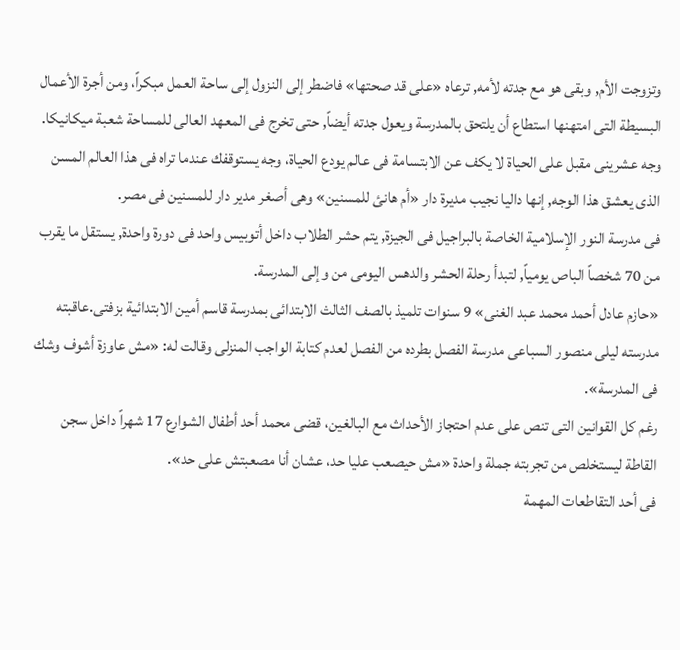وتزوجت الأم, وبقى هو مع جدته لأمه, ترعاه «على قد صحتها» فاضطر إلى النزول إلى ساحة العمل مبكراً، ومن أجرة الأعمال البسيطة التى امتهنها استطاع أن يلتحق بالمدرسة ويعول جدته أيضاً, حتى تخرج فى المعهد العالى للمساحة شعبة ميكانيكا.
وجه عشرينى مقبل على الحياة لا يكف عن الابتسامة فى عالم يودع الحياة، وجه يستوقفك عندما تراه فى هذا العالم المسن الذى يعشق هذا الوجه, إنها داليا نجيب مديرة دار «أم هانئ للمسنين» وهى أصغر مدير دار للمسنين فى مصر.
فى مدرسة النور الإسلامية الخاصة بالبراجيل فى الجيزة, يتم حشر الطلاب داخل أتوبيس واحد فى دورة واحدة, يستقل ما يقرب من 70 شخصاً الباص يومياً, لتبدأ رحلة الحشر والدهس اليومى من وإلى المدرسة.
«حازم عادل أحمد محمد عبد الغنى» 9 سنوات تلميذ بالصف الثالث الابتدائى بمدرسة قاسم أمين الابتدائية بزفتى.عاقبته مدرسته ليلى منصور السباعى مدرسة الفصل بطرده من الفصل لعدم كتابة الواجب المنزلى وقالت له: «مش عاوزة أشوف وشك فى المدرسة».
رغم كل القوانين التى تنص على عدم احتجاز الأحداث مع البالغين، قضى محمد أحد أطفال الشوارع 17 شهراً داخل سجن القاطة ليستخلص من تجربته جملة واحدة «مش حيصعب عليا حد، عشان أنا مصعبتش على حد».
فى أحد التقاطعات المهمة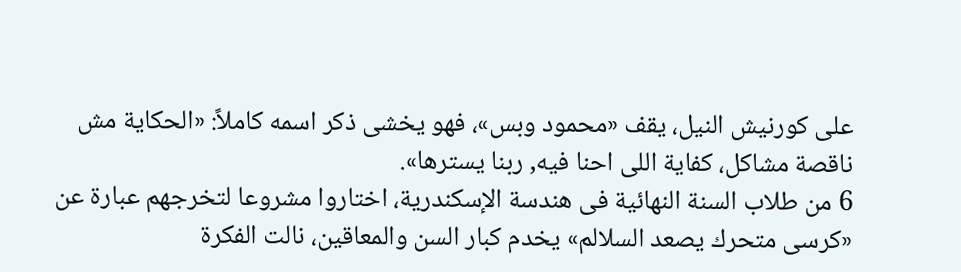على كورنيش النيل، يقف «محمود وبس»، فهو يخشى ذكر اسمه كاملاً: «الحكاية مش ناقصة مشاكل، كفاية اللى احنا فيه, ربنا يسترها».
6 من طلاب السنة النهائية فى هندسة الإسكندرية، اختاروا مشروعا لتخرجهم عبارة عن «كرسى متحرك يصعد السلالم» يخدم كبار السن والمعاقين، نالت الفكرة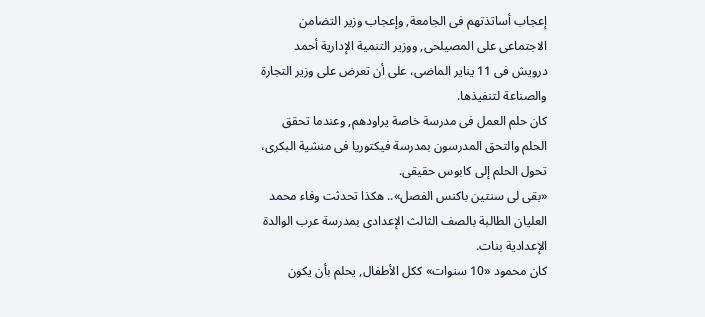إعجاب أساتذتهم فى الجامعة, وإعجاب وزير التضامن الاجتماعى على المصيلحى, ووزير التنمية الإدارية أحمد درويش فى 11 يناير الماضى، على أن تعرض على وزير التجارة والصناعة لتنفيذها.
كان حلم العمل فى مدرسة خاصة يراودهم, وعندما تحقق الحلم والتحق المدرسون بمدرسة فيكتوريا فى منشية البكرى، تحول الحلم إلى كابوس حقيقى.
«بقى لى سنتين باكنس الفصل».. هكذا تحدثت وفاء محمد العليان الطالبة بالصف الثالث الإعدادى بمدرسة عرب الوالدة الإعدادية بنات.
كان محمود «10 سنوات» ككل الأطفال, يحلم بأن يكون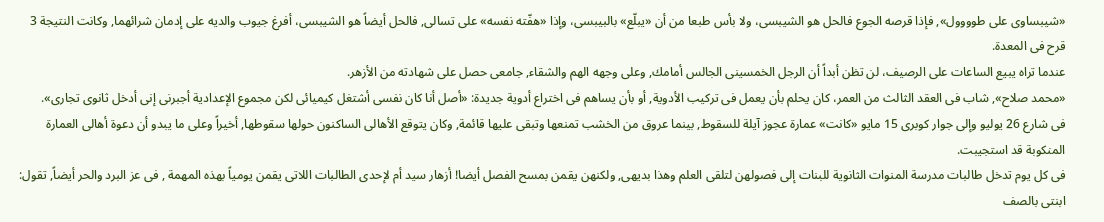«شيبساوى على طوووول», فإذا قرصه الجوع فالحل هو الشيبسى، ولا بأس طبعا من أن «يبلّع» بالبيبسى، وإذا «هفّته نفسه» على تسالى, فالحل أيضاً هو الشيبسى، أفرغ جيوب والديه على إدمان شرائهما, وكانت النتيجة 3 قرح فى المعدة.
عندما تراه يبيع الساعات على الرصيف، لن تظن أبداً أن الرجل الخمسينى الجالس أمامك, وعلى وجهه الهم والشقاء, جامعى حصل على شهادته من الأزهر.
«محمد صلاح», شاب فى العقد الثالث من العمر، كان يحلم بأن يعمل فى تركيب الأدوية, أو بأن يساهم فى اختراع أدوية جديدة: «أصل أنا كان نفسى أشتغل كيميائى لكن مجموع الإعدادية أجبرنى إنى أدخل ثانوى تجارى».
فى شارع 26 يوليو وإلى جوار كوبرى 15 مايو «كانت» عمارة عجوز آيلة للسقوط, بينما عروق من الخشب تمنعها وتبقى عليها قائمة, وكان يتوقع الأهالى الساكنون حولها سقوطها, أخيراً وعلى ما يبدو أن دعوة أهالى العمارة المنكوبة قد استجيبت.
فى كل يوم تدخل طالبات مدرسة المنوات الثانوية للبنات إلى فصولهن لتلقى العلم وهذا بديهى, ولكنهن يقمن بمسح الفصل أيضا! أزهار سيد أم لإحدى الطالبات اللاتى يقمن يومياً بهذه المهمة , فى عز البرد والحر أيضاً, تقول: ابنتى بالصف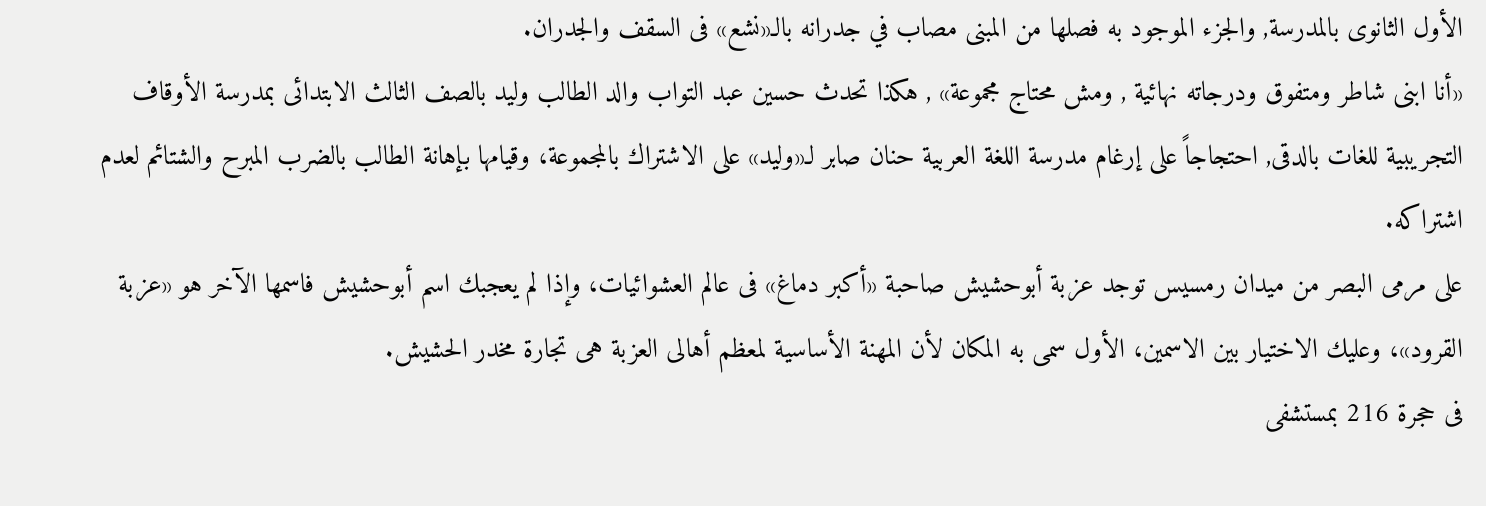الأول الثانوى بالمدرسة, والجزء الموجود به فصلها من المبنى مصاب في جدرانه بالـ«نشع» فى السقف والجدران.
«أنا ابنى شاطر ومتفوق ودرجاته نهائية , ومش محتاج مجموعة» , هكذا تحدث حسين عبد التواب والد الطالب وليد بالصف الثالث الابتدائى بمدرسة الأوقاف التجريبية للغات بالدقى, احتجاجاً على إرغام مدرسة اللغة العربية حنان صابر لـ«وليد» على الاشتراك بالمجموعة، وقيامها بإهانة الطالب بالضرب المبرح والشتائم لعدم اشتراكه.
على مرمى البصر من ميدان رمسيس توجد عزبة أبوحشيش صاحبة «أكبر دماغ» فى عالم العشوائيات، وإذا لم يعجبك اسم أبوحشيش فاسمها الآخر هو «عزبة القرود»، وعليك الاختيار بين الاسمين، الأول سمى به المكان لأن المهنة الأساسية لمعظم أهالى العزبة هى تجارة مخدر الحشيش.
فى حجرة 216 بمستشفى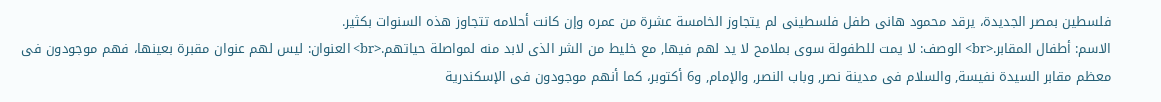فلسطين بمصر الجديدة، يرقد محمود هانى طفل فلسطينى لم يتجاوز الخامسة عشرة من عمره وإن كانت أحلامه تتجاوز هذه السنوات بكثير.
الاسم: أطفال المقابر.<br> الوصف: لا يمت للطفولة سوى بملامح لا يد لهم فيها, مع خليط من الشر الذى لابد منه لمواصلة حياتهم.<br> العنوان: ليس لهم عنوان مقبرة بعينها، فهم موجودون فى معظم مقابر السيدة نفيسة, والسلام فى مدينة نصر, وباب النصر, والإمام, و6 أكتوبر، كما أنهم موجودون فى الإسكندرية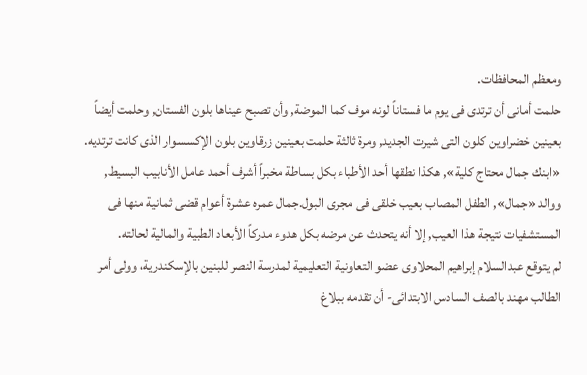ومعظم المحافظات.
حلمت أمانى أن ترتدى فى يوم ما فستاناً لونه موف كما الموضة, وأن تصبح عيناها بلون الفستان, وحلمت أيضاً بعينين خضراوين كلون التى شيرت الجديد, ومرة ثالثة حلمت بعينين زرقاوين بلون الإكسسوار الذى كانت ترتديه.
«ابنك جمال محتاج كلية», هكذا نطقها أحد الأطباء بكل بساطة مخبراً أشرف أحمد عامل الأنابيب البسيط, ووالد «جمال», الطفل المصاب بعيب خلقى فى مجرى البول.جمال عمره عشرة أعوام قضى ثمانية منها فى المستشفيات نتيجة هذا العيب, إلا أنه يتحدث عن مرضه بكل هدوء مدركاً الأبعاد الطبية والمالية لحالته.
لم يتوقع عبدالسلام إبراهيم المحلاوى عضو التعاونية التعليمية لمدرسة النصر للبنين بالإسكندرية، وولى أمر الطالب مهند بالصف السادس الابتدائى- أن تقدمه ببلاغ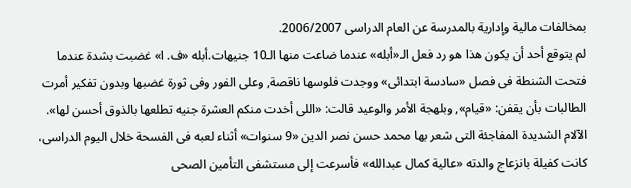بمخالفات مالية وإدارية بالمدرسة عن العام الدراسى 2006/2007.
لم يتوقع أحد أن يكون هذا هو رد فعل الـ«أبله» عندما ضاعت منها الـ10 جنيهات.أبله «ف. ا» غضبت بشدة عندما فتحت الشنطة فى فصل «سادسة ابتدائى» ووجدت فلوسها ناقصة, وعلى الفور وفى ثورة غضبها وبدون تفكير أمرت الطالبات بأن يقفن: «قيام», وبلهجة الأمر والوعيد قالت: «اللى أخدت منكم العشرة جنيه تطلعها بالذوق أحسن لها».
الآلام الشديدة المفاجئة التى شعر بها محمد حسن نصر الدين «9 سنوات» أثناء لعبه فى الفسحة خلال اليوم الدراسى، كانت كفيلة بانزعاج والدته «عالية كمال عبدالله» فأسرعت إلى مستشفى التأمين الصحى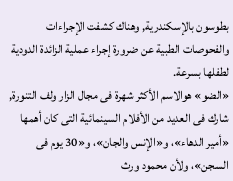بطوسون بالإسكندرية, وهناك كشفت الإجراءات والفحوصات الطبية عن ضرورة إجراء عملية الزائدة الدودية لطفلها بسرعة.
«الضو» هوالاسم الأكثر شهرة فى مجال الزار ولف التنورة, شارك فى العديد من الأفلام السينمائية التى كان أهمها «أمير الدهاء»، و«الإنس والجان»، و«30 يوم فى السجن»، ولأن محمود ورث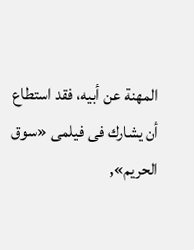المهنة عن أبيه، فقد استطاع أن يشارك فى فيلمى «سوق الحريم»,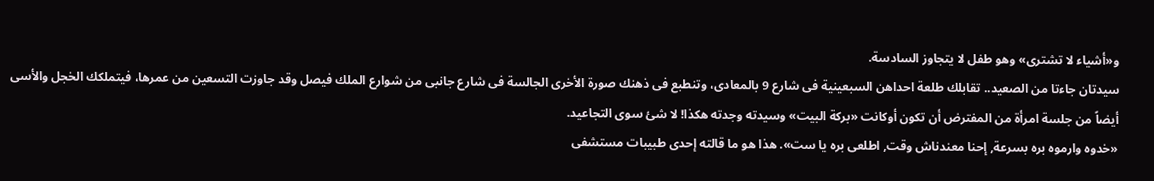و«أشياء لا تشترى» وهو طفل لا يتجاوز السادسة.
سيدتان جاءتا من الصعيد.. تقابلك طلعة احداهن السبعينية فى شارع 9 بالمعادى، وتنطبع فى ذهنك صورة الأخرى الجالسة فى شارع جانبى من شوارع الملك فيصل وقد جاوزت التسعين من عمرها، فيتملكك الخجل والأسى أيضاً من جلسة امرأة من المفترض أن تكون أوكانت «بركة البيت» وسيدته وجدته هكذا! لا شئ سوى التجاعيد.
«خدوه وارموه بره بسرعة, إحنا معندناش وقت, اطلعى بره يا ست». هذا هو ما قالته إحدى طبيبات مستشفى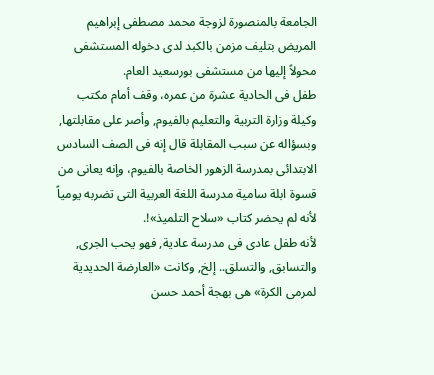الجامعة بالمنصورة لزوجة محمد مصطفى إبراهيم المريض بتليف مزمن بالكبد لدى دخوله المستشفى محولاً إليها من مستشفى بورسعيد العام.
طفل فى الحادية عشرة من عمره، وقف أمام مكتب وكيلة وزارة التربية والتعليم بالفيوم, وأصر على مقابلتها, وبسؤاله عن سبب المقابلة قال إنه فى الصف السادس الابتدائى بمدرسة الزهور الخاصة بالفيوم، وإنه يعانى من قسوة ابلة سامية مدرسة اللغة العربية التى تضربه يومياً لأنه لم يحضر كتاب «سلاح التلميذ»!.
لأنه طفل عادى فى مدرسة عادية, فهو يحب الجرى, والتسابق, والتسلق.. إلخ, وكانت «العارضة الحديدية لمرمى الكرة» هى بهجة أحمد حسن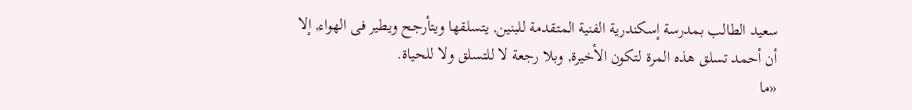سعيد الطالب بمدرسة إسكندرية الفنية المتقدمة للبنين, يتسلقها ويتأرجح ويطير فى الهواء, إلا أن أحمد تسلق هذه المرة لتكون الأخيرة, وبلا رجعة لا للتسلق ولا للحياة.
«ما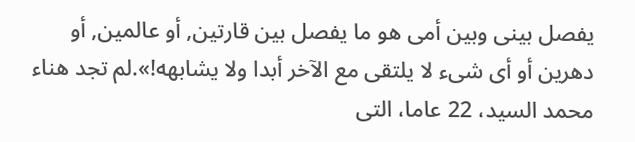يفصل بينى وبين أمى هو ما يفصل بين قارتين, أو عالمين, أو دهرين أو أى شىء لا يلتقى مع الآخر أبدا ولا يشابهه!».لم تجد هناء محمد السيد، 22 عاما، التى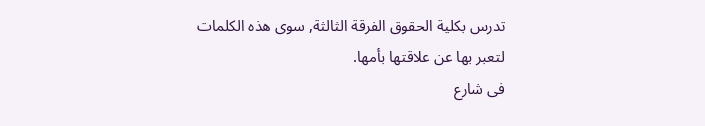تدرس بكلية الحقوق الفرقة الثالثة, سوى هذه الكلمات لتعبر بها عن علاقتها بأمها.
فى شارع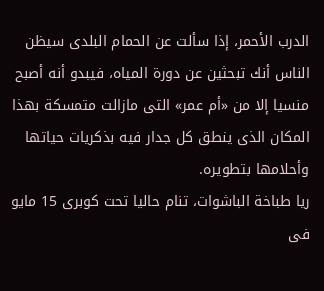الدرب الأحمر، إذا سألت عن الحمام البلدى سيظن الناس أنك تبحثين عن دورة المياه، فيبدو أنه أصبح منسيا إلا من «أم عمر» التى مازالت متمسكة بهذا المكان الذى ينطق كل جدار فيه بذكريات حياتها وأحلامها بتطويره.
ريا طباخة الباشوات، تنام حاليا تحت كوبرى 15 مايو فى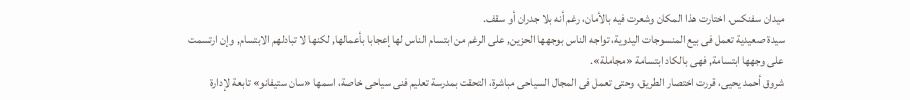ميدان سفنكس. اختارت هذا المكان وشعرت فيه بالأمان، رغم أنه بلا جدران أو سقف.
سيدة صعيدية تعمل فى بيع المنسوجات اليدوية، تواجه الناس بوجهها الحزين, على الرغم من ابتسام الناس لها إعجابا بأعمالها, لكنها لا تبادلهم الابتسام, وإن ارتسمت على وجهها ابتسامة, فهى بالكاد ابتسامة «مجاملة».
شروق أحمد يحيى، قررت اختصار الطريق، وحتى تعمل فى المجال السياحى مباشرة، التحقت بمدرسة تعليم فنى سياحى خاصة، اسمها «سان ستيفانو» تابعة لإدارة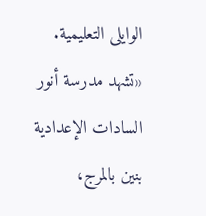الوايلى التعليمية.
«تشهد مدرسة أنور السادات الإعدادية بنين بالمرج،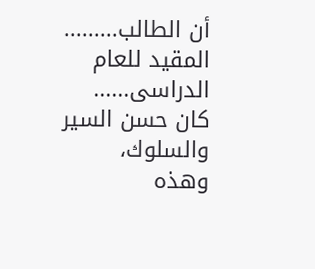أن الطالب......... المقيد للعام الدراسى...... كان حسن السير والسلوك، وهذه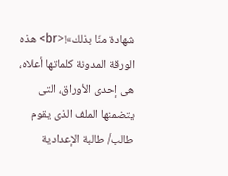شهادة منّا بذلك»!<br> هذه الورقة المدونة كلماتها أعلاه، هى إحدى الأوراق، التى يتضمنها الملف الذى يقوم طالب/ طالبة الإعدادية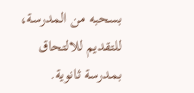بسحبه من المدرسة، للتقديم للالتحاق بمدرسة ثانوية.